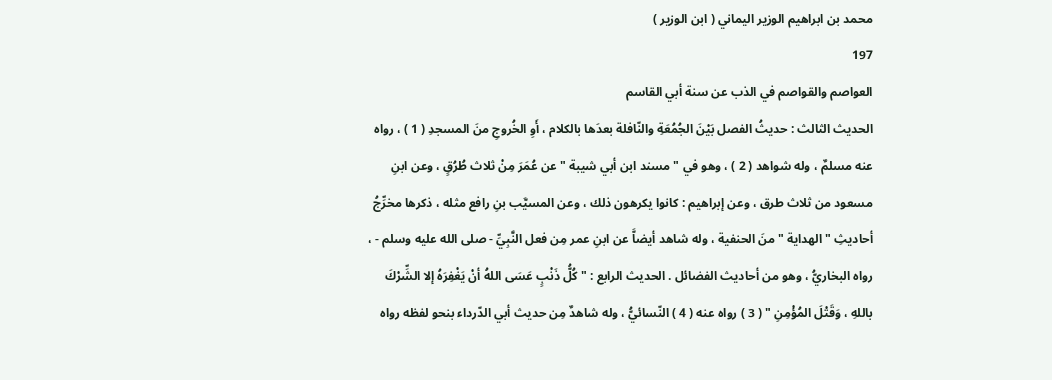محمد بن ابراهيم الوزير اليماني ( ابن الوزير )
197
العواصم والقواصم في الذب عن سنة أبي القاسم
الحديث الثالث : حديثُ الفصل بَيْنَ الجُمُعَةِ والنّافلة بعدَها بالكلام ، أَوِ الخُروجِ منَ المسجدِ ( 1 ) ، رواه عنه مسلمٌ ، وله شواهد ( 2 ) ، وهو في " مسند ابن أبي شيبة " عن عُمَرَ مِنْ ثلاث طُرُقٍ ، وعن ابنِ مسعود من ثلاث طرق ، وعن إبراهيم : كانوا يكرهون ذلك ، وعن المسيَّب بنِ رافع مثله ، ذكرها مخرِّجُ أحاديثِ " الهداية " منَ الحنفية ، وله شاهد أيضاَّ عن ابنِ عمر مِن فعل النَّبِيِّ - صلى الله عليه وسلم - ، رواه البخاريُّ ، وهو من أحاديث الفضائل . الحديث الرابع : " كُلُّ ذَنْبٍ عَسَى اللهُ أنْ يَغْفِرَهُ إلا الشِّرْكَ باللهِ ، وَقَتْلَ المُؤْمِنِ " ( 3 ) رواه عنه ( 4 ) النّسائيُّ ، وله شاهدٌ مِن حديث أبي الدّرداء بنحو لفظه رواه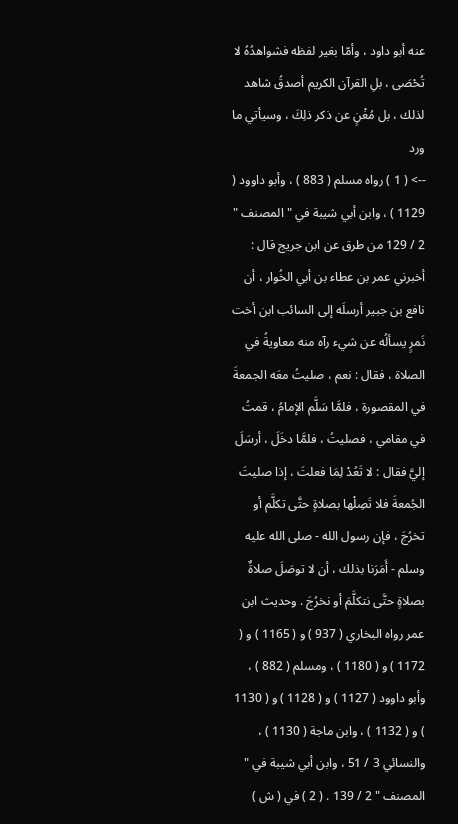عنه أبو داود ، وأمّا بغير لفظه فشواهدُهُ لا تُحْصَى ، بلِ القرآن الكريم أصدقُ شاهد لذلك ، بل مُغْنٍ عن ذكر ذلِكَ ، وسيأتي ما ورد
--> ( 1 ) رواه مسلم ( 883 ) ، وأبو داوود ( 1129 ) ، وابن أبي شيبة في " المصنف " 2 / 129 من طرق عن ابن جريج قال : أخبرني عمر بن عطاء بن أبي الخُوار ، أن نافع بن جبير أرسلَه إلى السائب ابن أخت نَمرٍ يسألُه عن شيء رآه منه معاويةُ في الصلاة ، فقال : نعم ، صليتُ معَه الجمعةَ في المقصورة ، فلمَّا سَلَّم الإمامُ ، قمتُ في مقامي ، فصليتُ ، فلمَّا دخَلَ ، أرسَلَ إليَّ فقال : لا تَعُدْ لِمَا فعلتَ ، إذا صليتَ الجُمعةَ فلا تَصِلْها بصلاةٍ حتَّى تكلَّم أو تخرُجَ ، فإن رسول الله - صلى الله عليه وسلم - أَمَرَنا بذلك ، أن لا توصَلَ صلاةٌ بصلاةٍ حتَّى نتكلَّمَ أو نخرُجَ . وحديث ابن عمر رواه البخاري ( 937 ) و ( 1165 ) و ( 1172 ) و ( 1180 ) ، ومسلم ( 882 ) ، وأبو داوود ( 1127 ) و ( 1128 ) و ( 1130 ) و ( 1132 ) ، وابن ماجة ( 1130 ) ، والنسائي 3 / 51 ، وابن أبي شيبة في " المصنف " 2 / 139 . ( 2 ) في ( ش )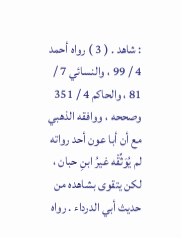: شاهد . ( 3 ) رواه أحمد 4 / 99 ، والنسائي 7 / 81 ، والحاكم 4 / 351 وصححه ، ووافقه الذهبي مع أن أبا عون أحد رواته لم يُوَثِّقْه غيرُ ابنِ حبان ، لكن يتقوى بشاهده من حديث أبي الدرداء . رواه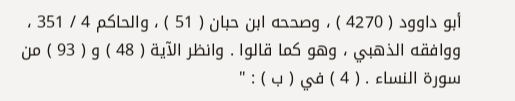أبو داوود ( 4270 ) ، وصححه ابن حبان ( 51 ) ، والحاكم 4 / 351 ، ووافقه الذهبي ، وهو كما قالوا . وانظر الآية ( 48 ) و ( 93 ) من سورة النساء . ( 4 ) في ( ب ) : "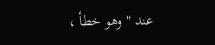عند " وهو خطأ ،